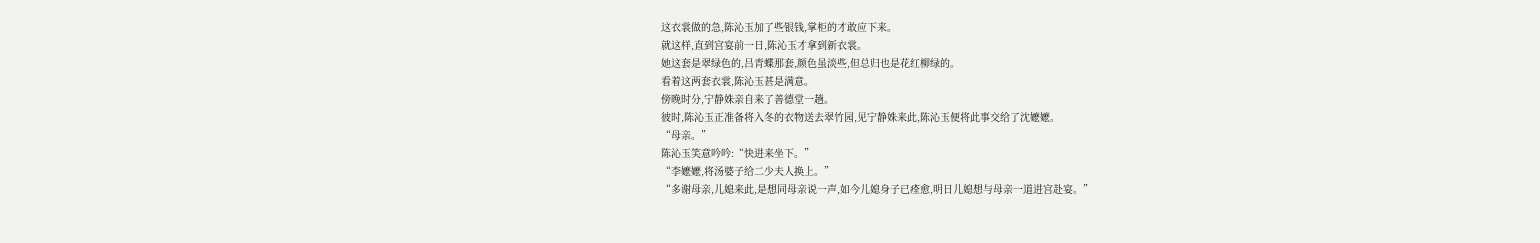这衣裳做的急,陈沁玉加了些银钱,掌柜的才敢应下来。
就这样,直到宫宴前一日,陈沁玉才拿到新衣裳。
她这套是翠绿色的,吕青蝶那套,颜色虽淡些,但总归也是花红柳绿的。
看着这两套衣裳,陈沁玉甚是满意。
傍晚时分,宁静姝亲自来了善德堂一趟。
彼时,陈沁玉正准备将入冬的衣物送去翠竹园,见宁静姝来此,陈沁玉便将此事交给了沈嬷嬷。
“母亲。”
陈沁玉笑意吟吟:“快进来坐下。”
“李嬷嬷,将汤婆子给二少夫人换上。”
“多谢母亲,儿媳来此,是想同母亲说一声,如今儿媳身子已痊愈,明日儿媳想与母亲一道进宫赴宴。”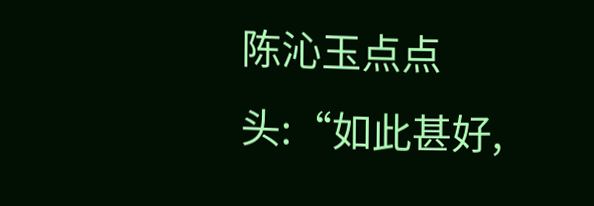陈沁玉点点头:“如此甚好,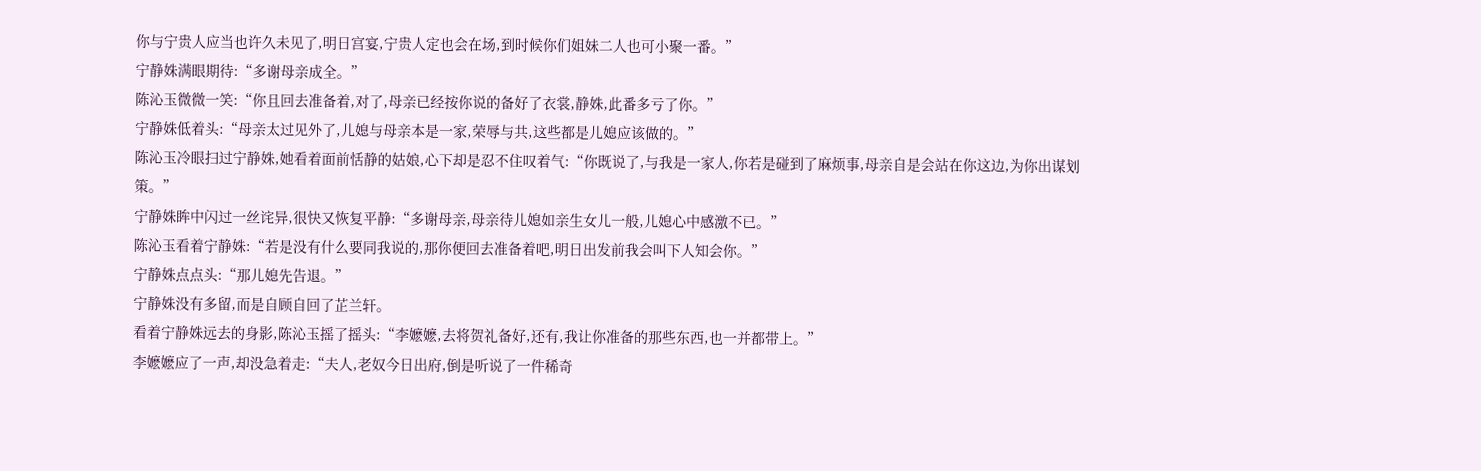你与宁贵人应当也许久未见了,明日宫宴,宁贵人定也会在场,到时候你们姐妹二人也可小聚一番。”
宁静姝满眼期待:“多谢母亲成全。”
陈沁玉微微一笑:“你且回去准备着,对了,母亲已经按你说的备好了衣裳,静姝,此番多亏了你。”
宁静姝低着头:“母亲太过见外了,儿媳与母亲本是一家,荣辱与共,这些都是儿媳应该做的。”
陈沁玉冷眼扫过宁静姝,她看着面前恬静的姑娘,心下却是忍不住叹着气:“你既说了,与我是一家人,你若是碰到了麻烦事,母亲自是会站在你这边,为你出谋划策。”
宁静姝眸中闪过一丝诧异,很快又恢复平静:“多谢母亲,母亲待儿媳如亲生女儿一般,儿媳心中感激不已。”
陈沁玉看着宁静姝:“若是没有什么要同我说的,那你便回去准备着吧,明日出发前我会叫下人知会你。”
宁静姝点点头:“那儿媳先告退。”
宁静姝没有多留,而是自顾自回了芷兰轩。
看着宁静姝远去的身影,陈沁玉摇了摇头:“李嬷嬷,去将贺礼备好,还有,我让你准备的那些东西,也一并都带上。”
李嬷嬷应了一声,却没急着走:“夫人,老奴今日出府,倒是听说了一件稀奇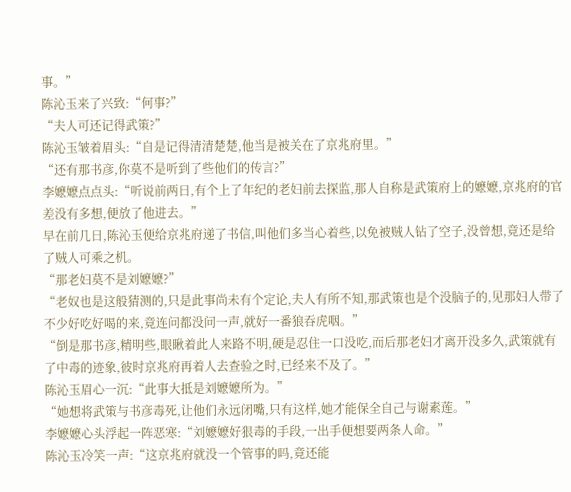事。”
陈沁玉来了兴致:“何事?”
“夫人可还记得武策?”
陈沁玉皱着眉头:“自是记得清清楚楚,他当是被关在了京兆府里。”
“还有那书彦,你莫不是听到了些他们的传言?”
李嬷嬷点点头:“听说前两日,有个上了年纪的老妇前去探监,那人自称是武策府上的嬷嬷,京兆府的官差没有多想,便放了他进去。”
早在前几日,陈沁玉便给京兆府递了书信,叫他们多当心着些,以免被贼人钻了空子,没曾想,竟还是给了贼人可乘之机。
“那老妇莫不是刘嬷嬷?”
“老奴也是这般猜测的,只是此事尚未有个定论,夫人有所不知,那武策也是个没脑子的,见那妇人带了不少好吃好喝的来,竟连问都没问一声,就好一番狼吞虎咽。”
“倒是那书彦,精明些,眼瞅着此人来路不明,硬是忍住一口没吃,而后那老妇才离开没多久,武策就有了中毒的迹象,彼时京兆府再着人去查验之时,已经来不及了。”
陈沁玉眉心一沉:“此事大抵是刘嬷嬷所为。”
“她想将武策与书彦毒死,让他们永远闭嘴,只有这样,她才能保全自己与谢素莲。”
李嬷嬷心头浮起一阵恶寒:“刘嬷嬷好狠毒的手段,一出手便想要两条人命。”
陈沁玉冷笑一声:“这京兆府就没一个管事的吗,竟还能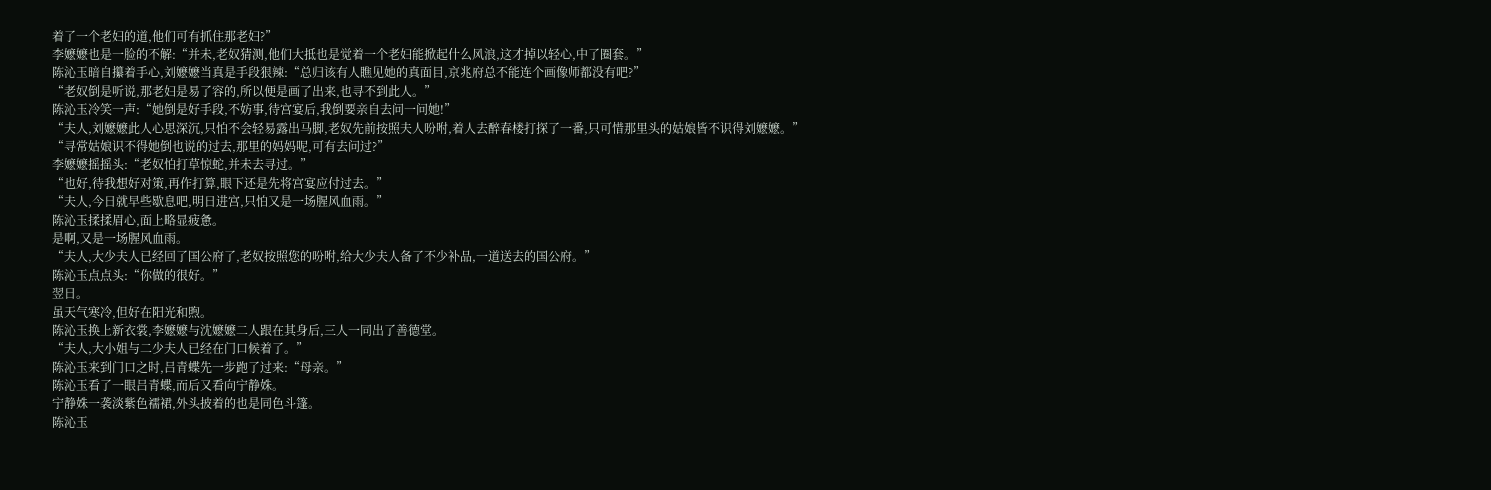着了一个老妇的道,他们可有抓住那老妇?”
李嬷嬷也是一脸的不解:“并未,老奴猜测,他们大抵也是觉着一个老妇能掀起什么风浪,这才掉以轻心,中了圈套。”
陈沁玉暗自攥着手心,刘嬷嬷当真是手段狠辣:“总归该有人瞧见她的真面目,京兆府总不能连个画像师都没有吧?”
“老奴倒是听说,那老妇是易了容的,所以便是画了出来,也寻不到此人。”
陈沁玉冷笑一声:“她倒是好手段,不妨事,待宫宴后,我倒要亲自去问一问她!”
“夫人,刘嬷嬷此人心思深沉,只怕不会轻易露出马脚,老奴先前按照夫人吩咐,着人去醉春楼打探了一番,只可惜那里头的姑娘皆不识得刘嬷嬷。”
“寻常姑娘识不得她倒也说的过去,那里的妈妈呢,可有去问过?”
李嬷嬷摇摇头:“老奴怕打草惊蛇,并未去寻过。”
“也好,待我想好对策,再作打算,眼下还是先将宫宴应付过去。”
“夫人,今日就早些歇息吧,明日进宫,只怕又是一场腥风血雨。”
陈沁玉揉揉眉心,面上略显疲惫。
是啊,又是一场腥风血雨。
“夫人,大少夫人已经回了国公府了,老奴按照您的吩咐,给大少夫人备了不少补品,一道送去的国公府。”
陈沁玉点点头:“你做的很好。”
翌日。
虽天气寒冷,但好在阳光和煦。
陈沁玉换上新衣裳,李嬷嬷与沈嬷嬷二人跟在其身后,三人一同出了善德堂。
“夫人,大小姐与二少夫人已经在门口候着了。”
陈沁玉来到门口之时,吕青蝶先一步跑了过来:“母亲。”
陈沁玉看了一眼吕青蝶,而后又看向宁静姝。
宁静姝一袭淡紫色襦裙,外头披着的也是同色斗篷。
陈沁玉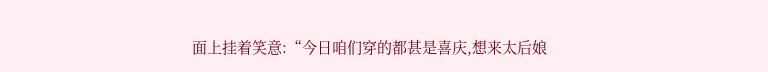面上挂着笑意:“今日咱们穿的都甚是喜庆,想来太后娘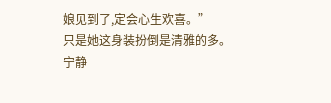娘见到了,定会心生欢喜。”
只是她这身装扮倒是清雅的多。
宁静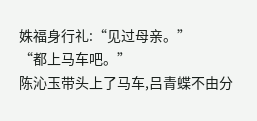姝福身行礼:“见过母亲。”
“都上马车吧。”
陈沁玉带头上了马车,吕青蝶不由分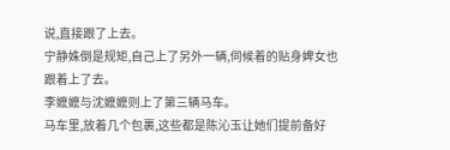说,直接跟了上去。
宁静姝倒是规矩,自己上了另外一辆,伺候着的贴身婢女也跟着上了去。
李嬷嬷与沈嬷嬷则上了第三辆马车。
马车里,放着几个包裹,这些都是陈沁玉让她们提前备好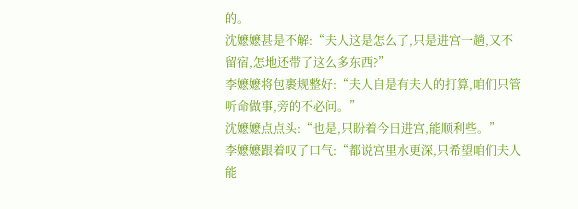的。
沈嬷嬷甚是不解:“夫人这是怎么了,只是进宫一趟,又不留宿,怎地还带了这么多东西?”
李嬷嬷将包裹规整好:“夫人自是有夫人的打算,咱们只管听命做事,旁的不必问。”
沈嬷嬷点点头:“也是,只盼着今日进宫,能顺利些。”
李嬷嬷跟着叹了口气:“都说宫里水更深,只希望咱们夫人能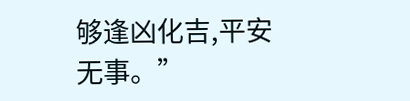够逢凶化吉,平安无事。”